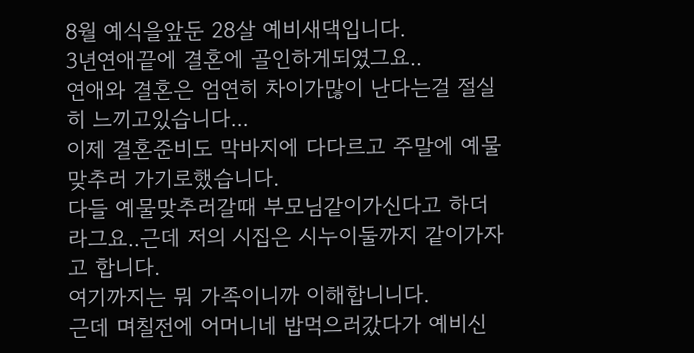8월 예식을앞둔 28살 예비새댁입니다.
3년연애끝에 결혼에 골인하게되였그요..
연애와 결혼은 엄연히 차이가많이 난다는걸 절실히 느끼고있습니다...
이제 결혼준비도 막바지에 다다르고 주말에 예물맞추러 가기로했습니다.
다들 예물맞추러갈때 부모님같이가신다고 하더라그요..근데 저의 시집은 시누이둘까지 같이가자고 합니다.
여기까지는 뭐 가족이니까 이해합니니다.
근데 며칠전에 어머니네 밥먹으러갔다가 예비신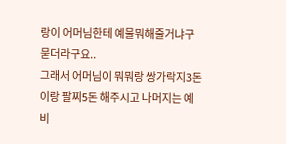랑이 어머님한테 예물뭐해줄거냐구 묻더라구요..
그래서 어머님이 뭐뭐랑 쌍가락지3돈이랑 팔찌5돈 해주시고 나머지는 예비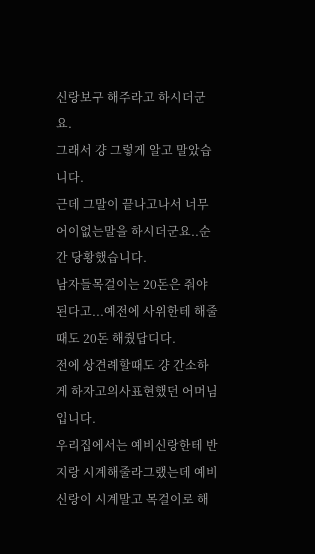신랑보구 해주라고 하시더군요.
그래서 걍 그렇게 알고 말았습니다.
근데 그말이 끝나고나서 너무 어이없는말을 하시더군요..순간 당황했습니다.
남자들목걸이는 20돈은 줘야된다고...예전에 사위한테 해줄때도 20돈 해줬답디다.
전에 상견례할때도 걍 간소하게 하자고의사표현했던 어머님입니다.
우리집에서는 예비신랑한테 반지랑 시계해줄라그랬는데 예비신랑이 시계말고 목걸이로 해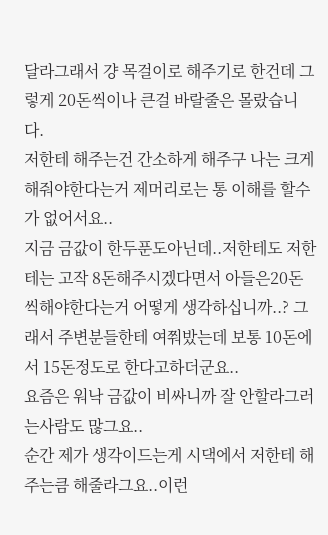달라그래서 걍 목걸이로 해주기로 한건데 그렇게 20돈씩이나 큰걸 바랄줄은 몰랐습니다.
저한테 해주는건 간소하게 해주구 나는 크게해줘야한다는거 제머리로는 통 이해를 할수가 없어서요..
지금 금값이 한두푼도아닌데..저한테도 저한테는 고작 8돈해주시겠다면서 아들은20돈씩해야한다는거 어떻게 생각하십니까..? 그래서 주변분들한테 여쭤밨는데 보통 10돈에서 15돈정도로 한다고하더군요..
요즘은 워낙 금값이 비싸니까 잘 안할라그러는사람도 많그요..
순간 제가 생각이드는게 시댁에서 저한테 해주는큼 해줄라그요..이런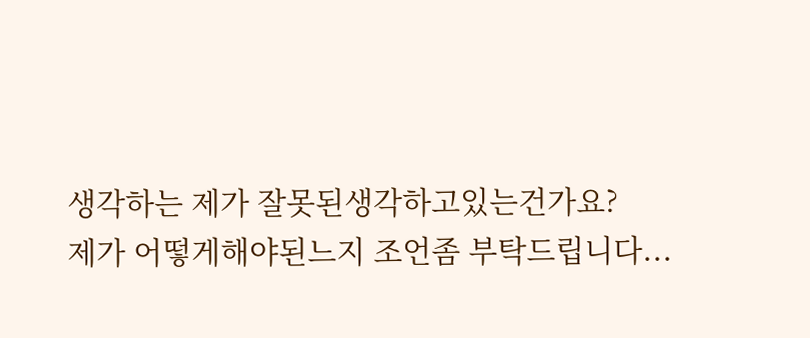생각하는 제가 잘못된생각하고있는건가요?
제가 어떻게해야된느지 조언좀 부탁드립니다...